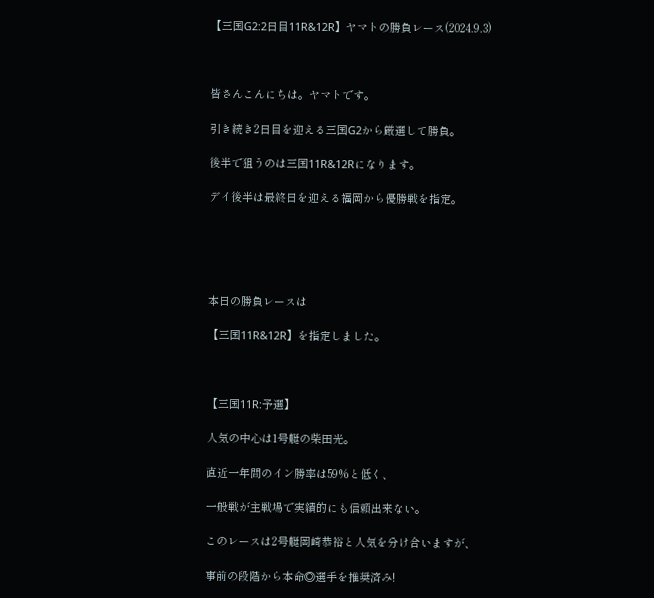【三国G2:2日目11R&12R】ヤマトの勝負レース(2024.9.3)



皆さんこんにちは。ヤマトです。

引き続き2日目を迎える三国G2から厳選して勝負。

後半で狙うのは三国11R&12Rになります。

デイ後半は最終日を迎える福岡から優勝戦を指定。





本日の勝負レースは

【三国11R&12R】を指定しました。



【三国11R:予選】

人気の中心は1号艇の柴田光。

直近一年間のイン勝率は59%と低く、

一般戦が主戦場で実績的にも信頼出来ない。

このレースは2号艇岡崎恭裕と人気を分け合いますが、

事前の段階から本命◎選手を推奨済み!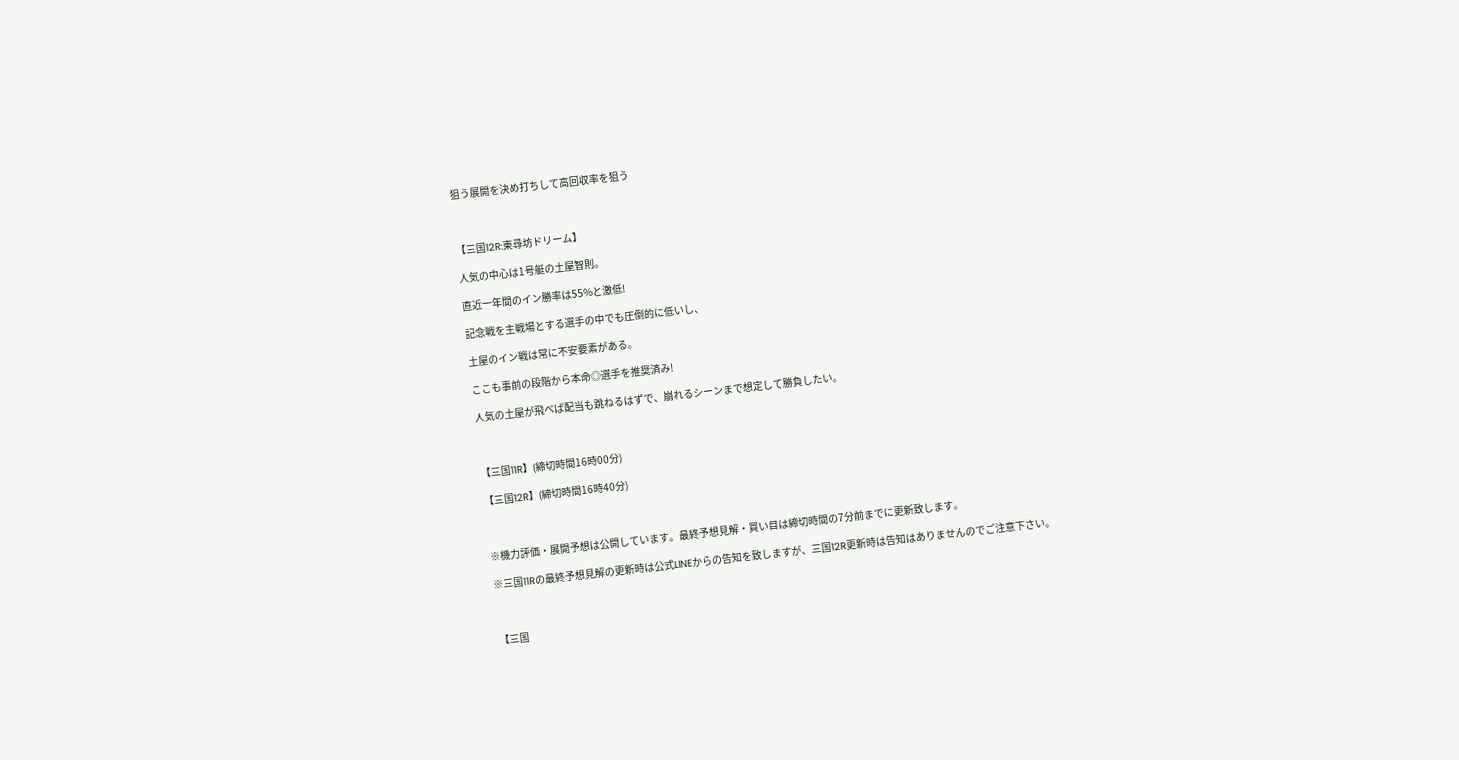狙う展開を決め打ちして高回収率を狙う



【三国12R:東尋坊ドリーム】

人気の中心は1号艇の土屋智則。

直近一年間のイン勝率は55%と激低!

記念戦を主戦場とする選手の中でも圧倒的に低いし、

土屋のイン戦は常に不安要素がある。

ここも事前の段階から本命◎選手を推奨済み!

人気の土屋が飛べば配当も跳ねるはずで、崩れるシーンまで想定して勝負したい。



【三国11R】(締切時間16時00分)

【三国12R】(締切時間16時40分)



※機力評価・展開予想は公開しています。最終予想見解・買い目は締切時間の7分前までに更新致します。

※三国11Rの最終予想見解の更新時は公式LINEからの告知を致しますが、三国12R更新時は告知はありませんのでご注意下さい。



【三国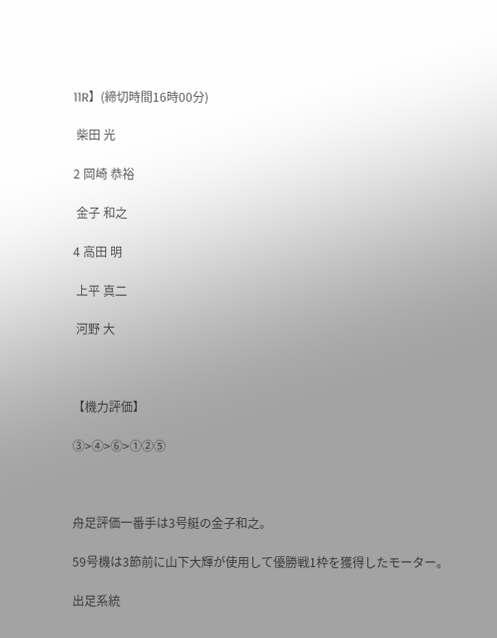11R】(締切時間16時00分)

 柴田 光

2 岡崎 恭裕

 金子 和之

4 高田 明

 上平 真二

 河野 大



【機力評価】

③>④>⑥>①②⑤



舟足評価一番手は3号艇の金子和之。

59号機は3節前に山下大輝が使用して優勝戦1枠を獲得したモーター。

出足系統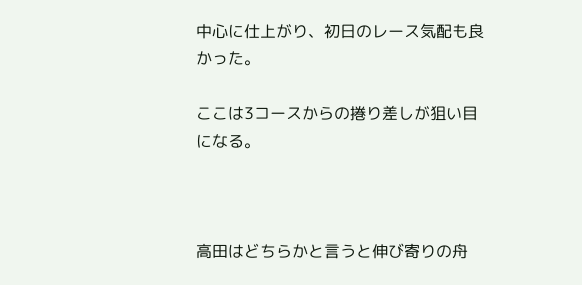中心に仕上がり、初日のレース気配も良かった。

ここは3コースからの捲り差しが狙い目になる。



高田はどちらかと言うと伸び寄りの舟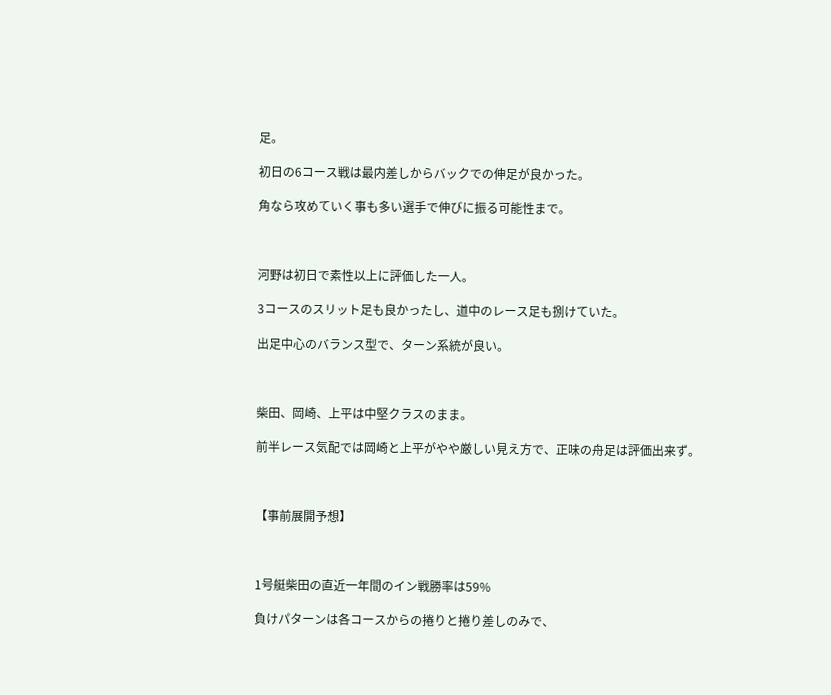足。

初日の6コース戦は最内差しからバックでの伸足が良かった。

角なら攻めていく事も多い選手で伸びに振る可能性まで。



河野は初日で素性以上に評価した一人。

3コースのスリット足も良かったし、道中のレース足も捌けていた。

出足中心のバランス型で、ターン系統が良い。



柴田、岡崎、上平は中堅クラスのまま。

前半レース気配では岡崎と上平がやや厳しい見え方で、正味の舟足は評価出来ず。



【事前展開予想】



1号艇柴田の直近一年間のイン戦勝率は59%

負けパターンは各コースからの捲りと捲り差しのみで、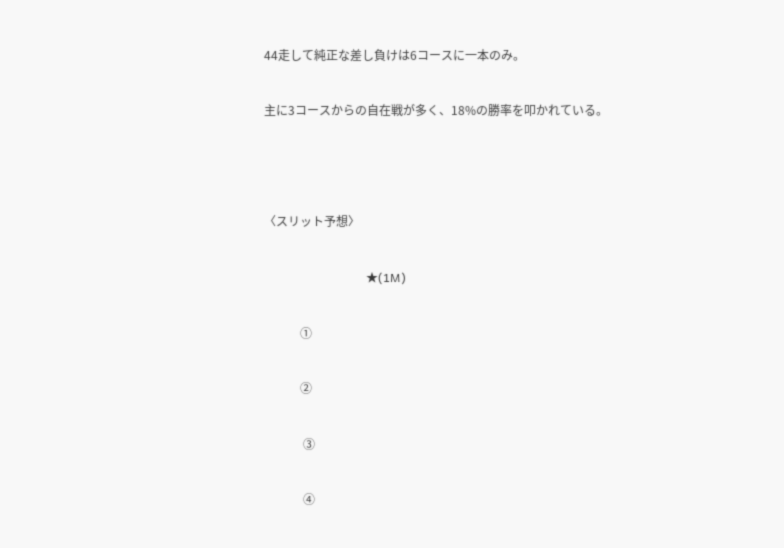44走して純正な差し負けは6コースに一本のみ。

主に3コースからの自在戦が多く、18%の勝率を叩かれている。



〈スリット予想〉

                                  ★(1M)

            ①

            ②

             ③

             ④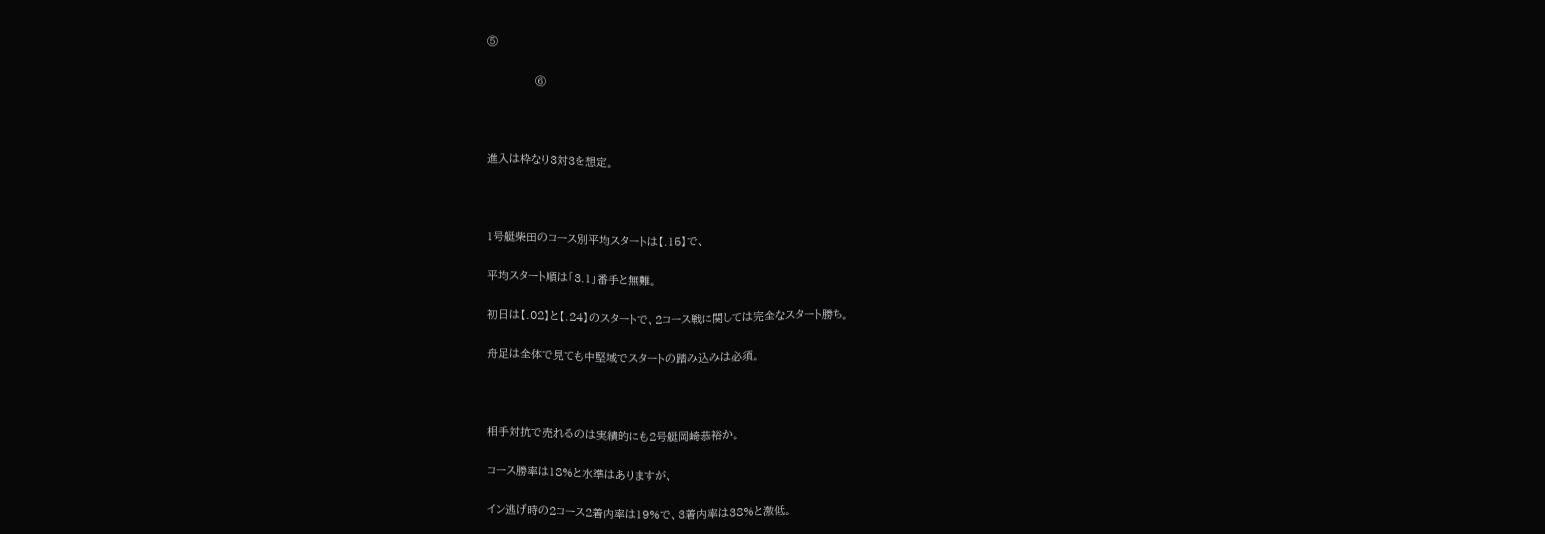⑤

            ⑥



進入は枠なり3対3を想定。



1号艇柴田のコース別平均スタートは【.15】で、

平均スタート順は「3.1」番手と無難。

初日は【.02】と【.24】のスタートで、2コース戦に関しては完全なスタート勝ち。

舟足は全体で見ても中堅域でスタートの踏み込みは必須。



相手対抗で売れるのは実績的にも2号艇岡崎恭裕か。

コース勝率は18%と水準はありますが、

イン逃げ時の2コース2着内率は19%で、3着内率は38%と激低。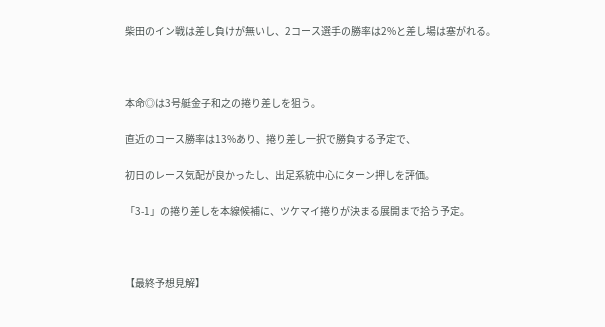柴田のイン戦は差し負けが無いし、2コース選手の勝率は2%と差し場は塞がれる。



本命◎は3号艇金子和之の捲り差しを狙う。

直近のコース勝率は13%あり、捲り差し一択で勝負する予定で、

初日のレース気配が良かったし、出足系統中心にターン押しを評価。

「3-1」の捲り差しを本線候補に、ツケマイ捲りが決まる展開まで拾う予定。



【最終予想見解】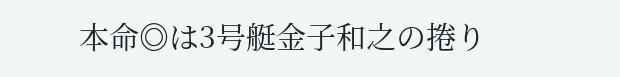本命◎は3号艇金子和之の捲り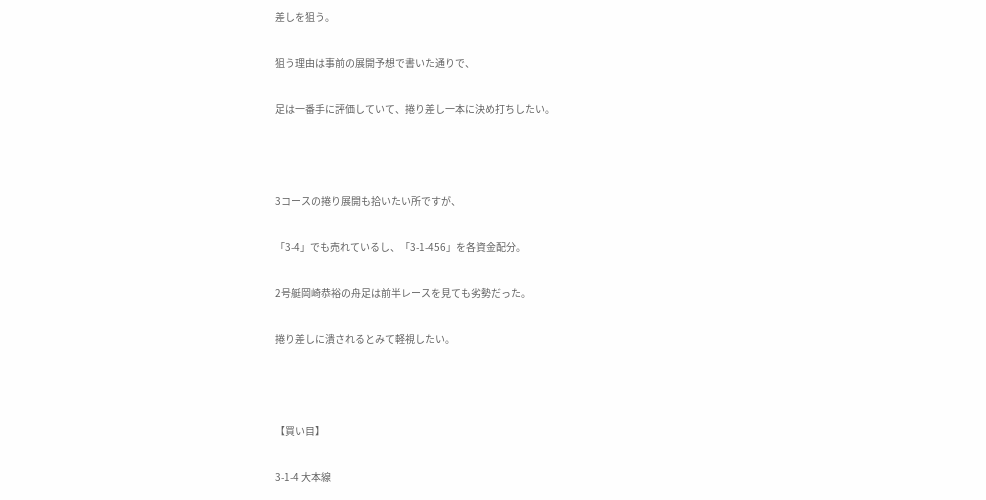差しを狙う。

狙う理由は事前の展開予想で書いた通りで、

足は一番手に評価していて、捲り差し一本に決め打ちしたい。



3コースの捲り展開も拾いたい所ですが、

「3-4」でも売れているし、「3-1-456」を各資金配分。

2号艇岡崎恭裕の舟足は前半レースを見ても劣勢だった。

捲り差しに潰されるとみて軽視したい。



【買い目】

3-1-4 大本線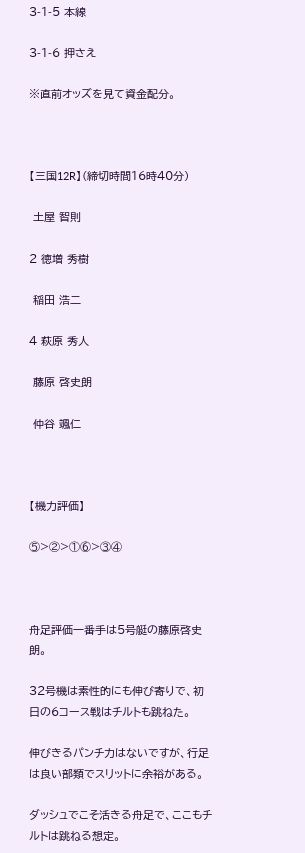3-1-5 本線

3-1-6 押さえ

※直前オッズを見て資金配分。



【三国12R】(締切時間16時40分)

 土屋 智則

2 徳増 秀樹

 稲田 浩二

4 萩原 秀人

 藤原 啓史朗

 仲谷 颯仁



【機力評価】

⑤>②>①⑥>③④



舟足評価一番手は5号艇の藤原啓史朗。

32号機は素性的にも伸び寄りで、初日の6コース戦はチルトも跳ねた。

伸びきるパンチ力はないですが、行足は良い部類でスリットに余裕がある。

ダッシュでこそ活きる舟足で、ここもチルトは跳ねる想定。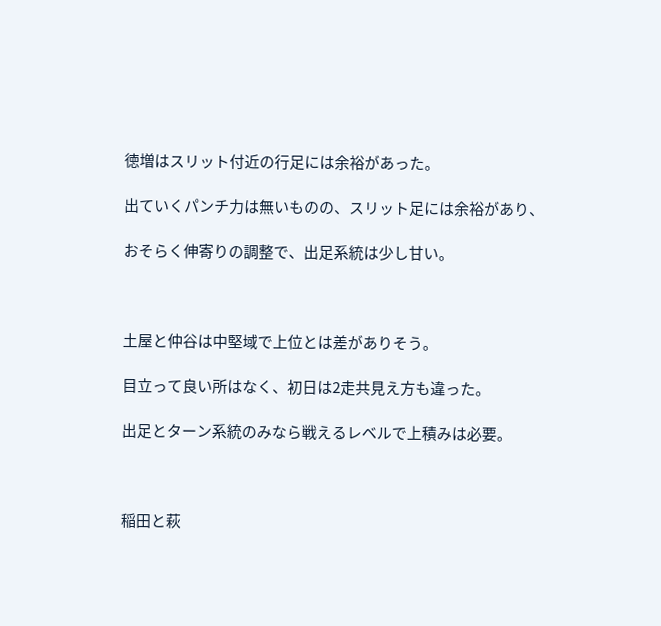徳増はスリット付近の行足には余裕があった。

出ていくパンチ力は無いものの、スリット足には余裕があり、

おそらく伸寄りの調整で、出足系統は少し甘い。



土屋と仲谷は中堅域で上位とは差がありそう。

目立って良い所はなく、初日は2走共見え方も違った。

出足とターン系統のみなら戦えるレベルで上積みは必要。



稲田と萩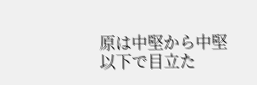原は中堅から中堅以下で目立た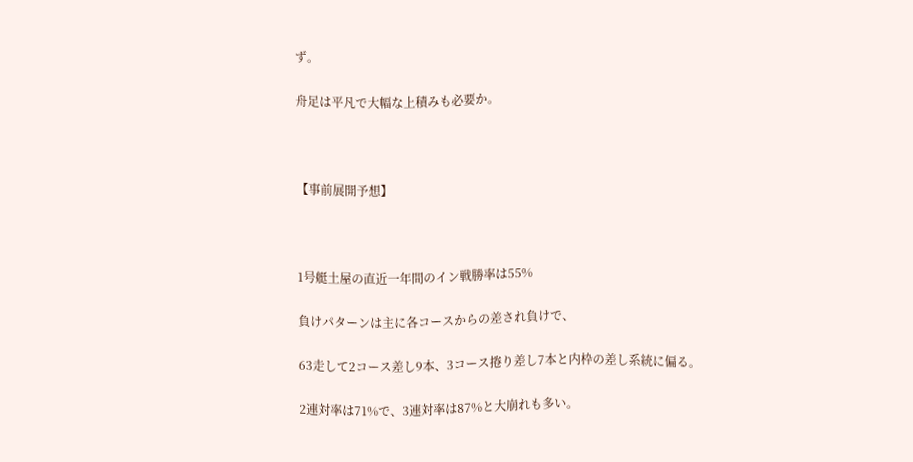ず。

舟足は平凡で大幅な上積みも必要か。



【事前展開予想】



1号艇土屋の直近一年間のイン戦勝率は55%

負けパターンは主に各コースからの差され負けで、

63走して2コース差し9本、3コース捲り差し7本と内枠の差し系統に偏る。

2連対率は71%で、3連対率は87%と大崩れも多い。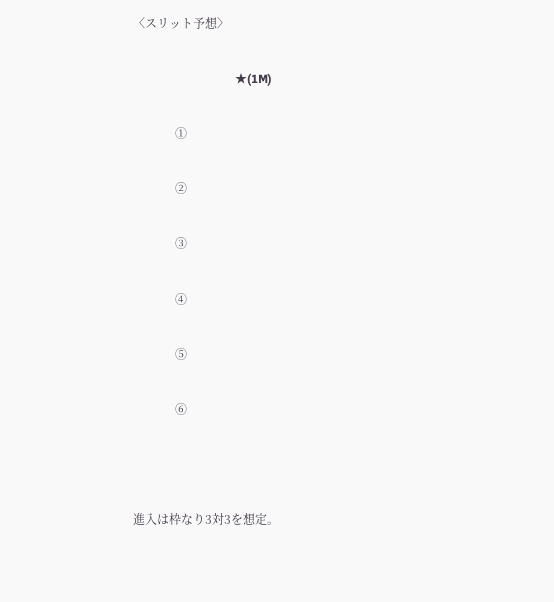〈スリット予想〉

                                  ★(1M)

              ①

              ②

              ③

              ④

              ⑤

              ⑥



進入は枠なり3対3を想定。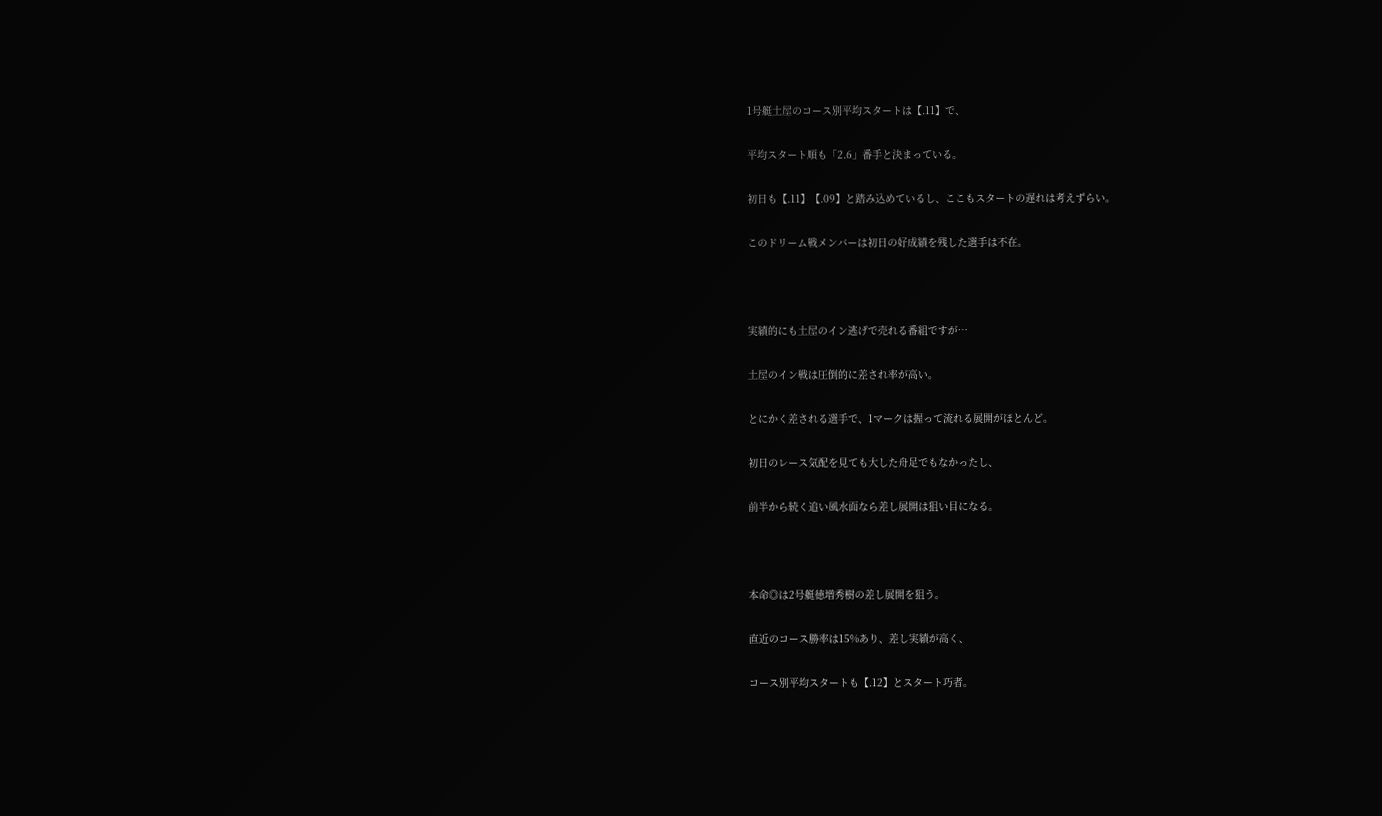1号艇土屋のコース別平均スタートは【.11】で、

平均スタート順も「2.6」番手と決まっている。

初日も【.11】【.09】と踏み込めているし、ここもスタートの遅れは考えずらい。

このドリーム戦メンバーは初日の好成績を残した選手は不在。



実績的にも土屋のイン逃げで売れる番組ですが…

土屋のイン戦は圧倒的に差され率が高い。

とにかく差される選手で、1マークは握って流れる展開がほとんど。

初日のレース気配を見ても大した舟足でもなかったし、

前半から続く追い風水面なら差し展開は狙い目になる。



本命◎は2号艇徳増秀樹の差し展開を狙う。

直近のコース勝率は15%あり、差し実績が高く、

コース別平均スタートも【.12】とスタート巧者。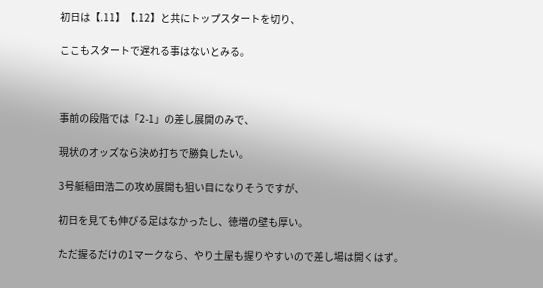初日は【.11】【.12】と共にトップスタートを切り、

ここもスタートで遅れる事はないとみる。



事前の段階では「2-1」の差し展開のみで、

現状のオッズなら決め打ちで勝負したい。

3号艇稲田浩二の攻め展開も狙い目になりそうですが、

初日を見ても伸びる足はなかったし、徳増の壁も厚い。

ただ握るだけの1マークなら、やり土屋も握りやすいので差し場は開くはず。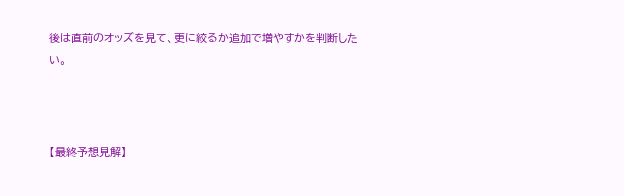後は直前のオッズを見て、更に絞るか追加で増やすかを判断したい。



【最終予想見解】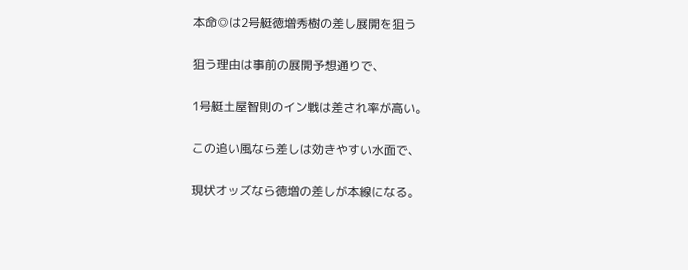本命◎は2号艇徳増秀樹の差し展開を狙う

狙う理由は事前の展開予想通りで、

1号艇土屋智則のイン戦は差され率が高い。

この追い風なら差しは効きやすい水面で、

現状オッズなら徳増の差しが本線になる。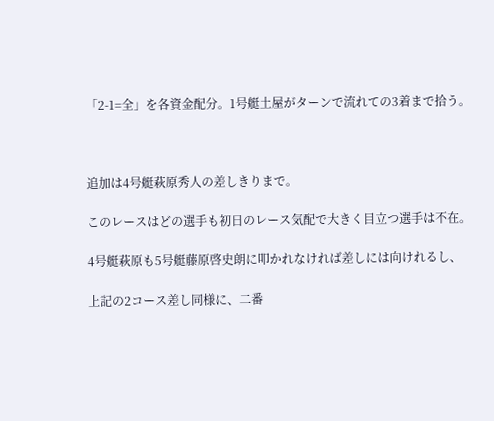「2-1=全」を各資金配分。1号艇土屋がターンで流れての3着まで拾う。



追加は4号艇萩原秀人の差しきりまで。

このレースはどの選手も初日のレース気配で大きく目立つ選手は不在。

4号艇萩原も5号艇藤原啓史朗に叩かれなければ差しには向けれるし、

上記の2コース差し同様に、二番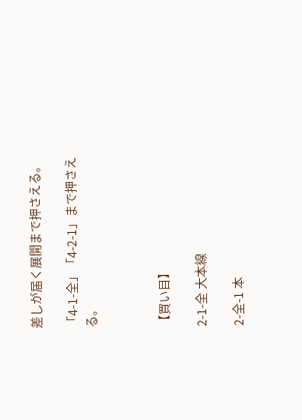差しが届く展開まで押さえる。

「4-1-全」「4-2-1」まで押さえる。



【買い目】

2-1-全 大本線

2-全-1 本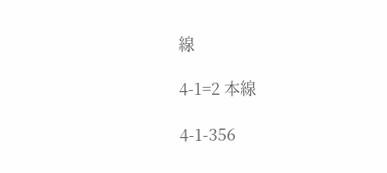線

4-1=2 本線

4-1-356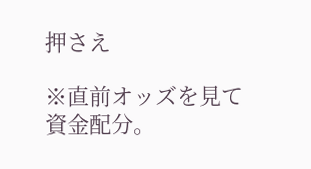押さえ

※直前オッズを見て資金配分。